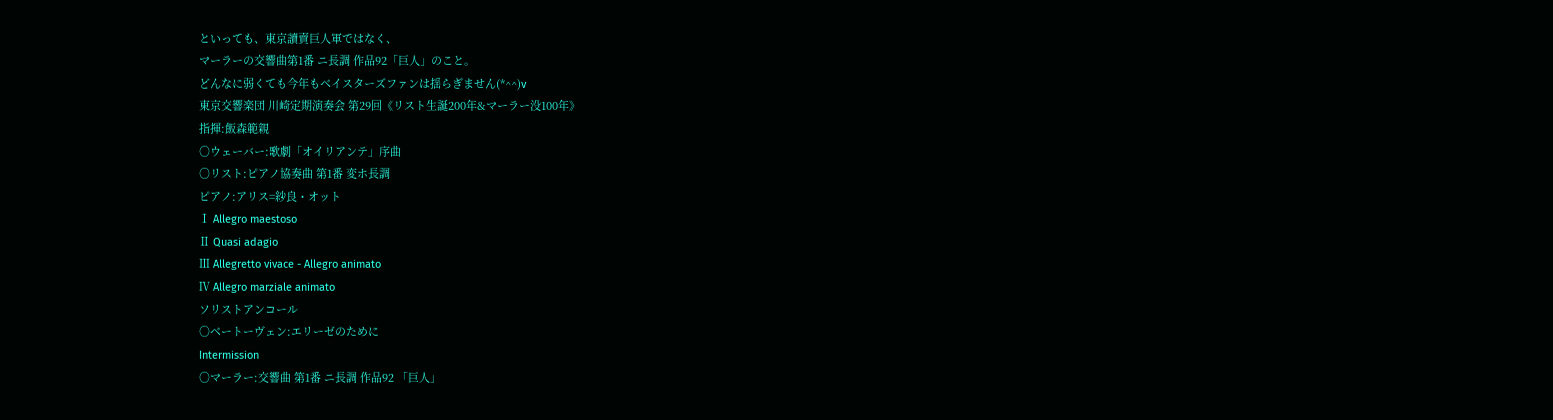といっても、東京讀賣巨人軍ではなく、
マーラーの交響曲第1番 ニ長調 作品92「巨人」のこと。
どんなに弱くても今年もベイスターズファンは揺らぎません(*^^)v
東京交響楽団 川崎定期演奏会 第29回《リスト生誕200年&マーラー没100年》
指揮:飯森範親
○ウェーバー:歌劇「オイリアンテ」序曲
○リスト:ピアノ協奏曲 第1番 変ホ長調
ピアノ:アリス=紗良・オット
Ⅰ Allegro maestoso
Ⅱ Quasi adagio
Ⅲ Allegretto vivace - Allegro animato
Ⅳ Allegro marziale animato
ソリストアンコール
○ベートーヴェン:エリーゼのために
Intermission
○マーラー:交響曲 第1番 ニ長調 作品92 「巨人」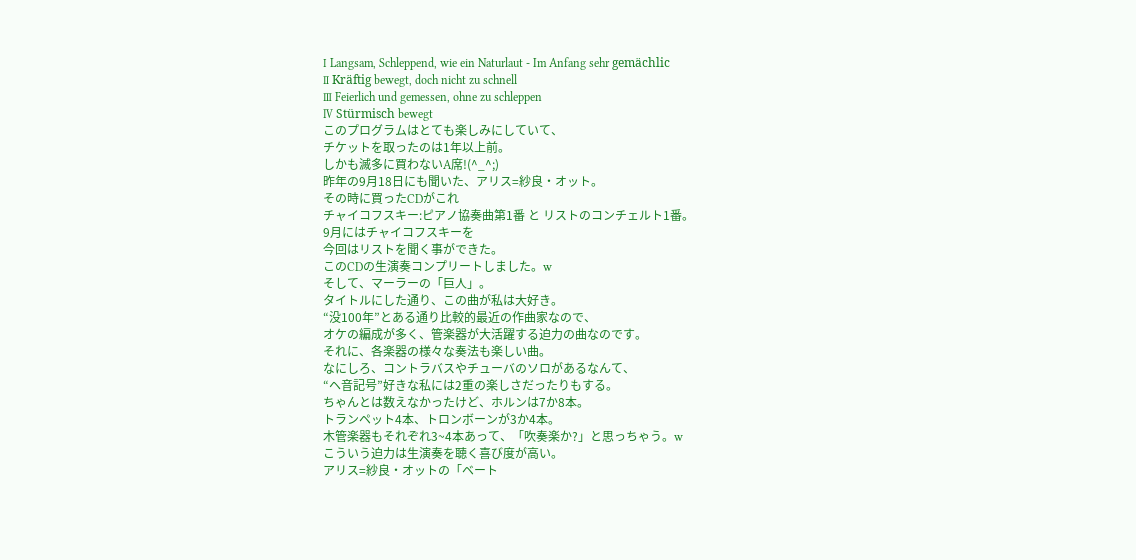Ⅰ Langsam, Schleppend, wie ein Naturlaut - Im Anfang sehr gemächlic
Ⅱ Kräftig bewegt, doch nicht zu schnell
Ⅲ Feierlich und gemessen, ohne zu schleppen
Ⅳ Stürmisch bewegt
このプログラムはとても楽しみにしていて、
チケットを取ったのは1年以上前。
しかも滅多に買わないA席!(^_^;)
昨年の9月18日にも聞いた、アリス=紗良・オット。
その時に買ったCDがこれ
チャイコフスキー:ピアノ協奏曲第1番 と リストのコンチェルト1番。
9月にはチャイコフスキーを
今回はリストを聞く事ができた。
このCDの生演奏コンプリートしました。w
そして、マーラーの「巨人」。
タイトルにした通り、この曲が私は大好き。
“没100年”とある通り比較的最近の作曲家なので、
オケの編成が多く、管楽器が大活躍する迫力の曲なのです。
それに、各楽器の様々な奏法も楽しい曲。
なにしろ、コントラバスやチューバのソロがあるなんて、
“ヘ音記号”好きな私には2重の楽しさだったりもする。
ちゃんとは数えなかったけど、ホルンは7か8本。
トランペット4本、トロンボーンが3か4本。
木管楽器もそれぞれ3~4本あって、「吹奏楽か?」と思っちゃう。w
こういう迫力は生演奏を聴く喜び度が高い。
アリス=紗良・オットの「ベート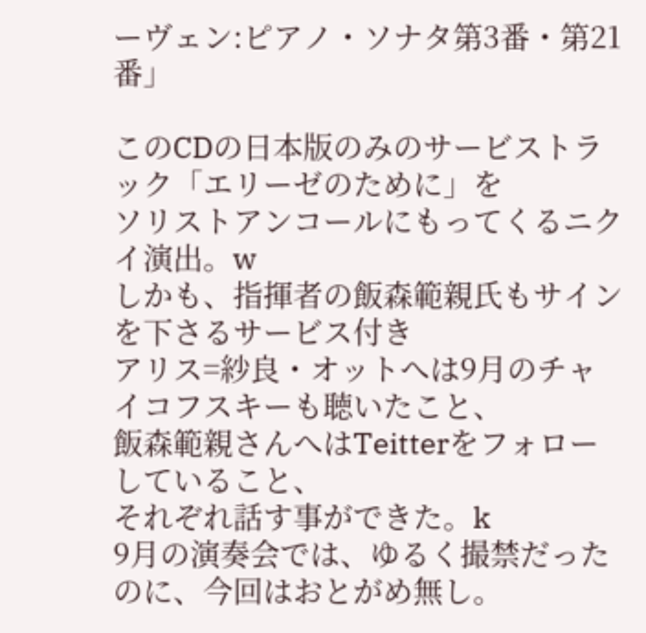ーヴェン:ピアノ・ソナタ第3番・第21番」

このCDの日本版のみのサービストラック「エリーゼのために」を
ソリストアンコールにもってくるニクイ演出。w
しかも、指揮者の飯森範親氏もサインを下さるサービス付き
アリス=紗良・オットへは9月のチャイコフスキーも聴いたこと、
飯森範親さんへはTeitterをフォローしていること、
それぞれ話す事ができた。k
9月の演奏会では、ゆるく撮禁だったのに、今回はおとがめ無し。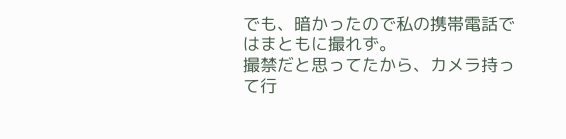でも、暗かったので私の携帯電話ではまともに撮れず。
撮禁だと思ってたから、カメラ持って行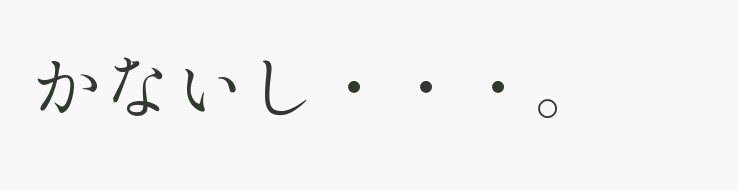かないし・・・。